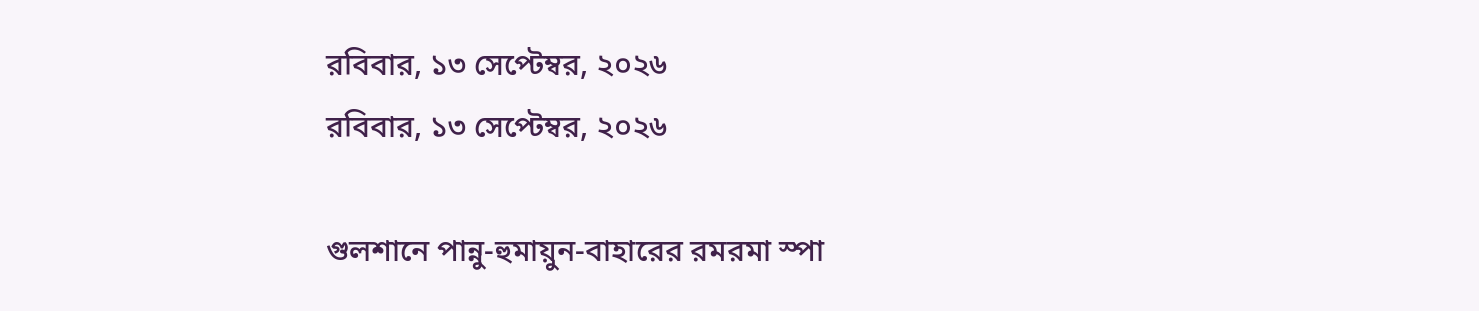রবিবার, ১৩ সেপ্টেম্বর, ২০২৬
রবিবার, ১৩ সেপ্টেম্বর, ২০২৬

গুলশানে পান্নু-হুমায়ুন-বাহারের রমরমা স্পা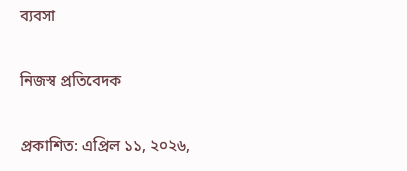ব্যবসা

নিজস্ব প্রতিবেদক

প্রকাশিত: এপ্রিল ১১, ২০২৬,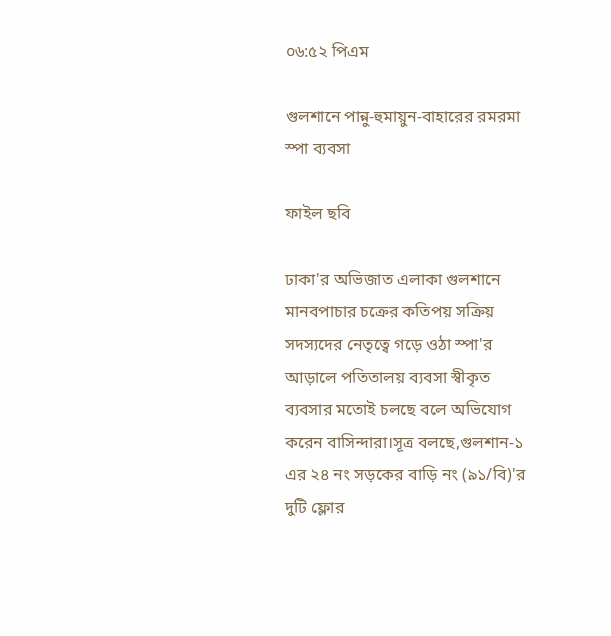০৬:৫২ পিএম

গুলশানে পান্নু-হুমায়ুন-বাহারের রমরমা স্পা ব্যবসা

ফাইল ছবি

ঢাকা'র অভিজাত এলাকা গুলশানে মানবপাচার চক্রের কতিপয় সক্রিয় সদস্যদের নেতৃত্বে গড়ে ওঠা স্পা'র আড়ালে পতিতালয় ব্যবসা স্বীকৃত ব্যবসার মতোই চলছে বলে অভিযোগ করেন বাসিন্দারা।সূত্র বলছে,গুলশান-১ এর ২৪ নং সড়কের বাড়ি নং (৯১/বি)'র দুটি ফ্লোর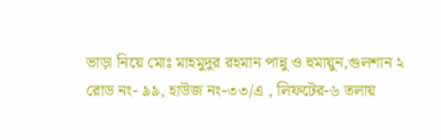ভাড়া নিয়ে মোঃ মাহমুদুর রহমান পান্নু ও হুমায়ুন,গুলশান ২ রোড নং- ৯৯, হাউজ নং-৩৩/এ , লিফটের-৬ তলায়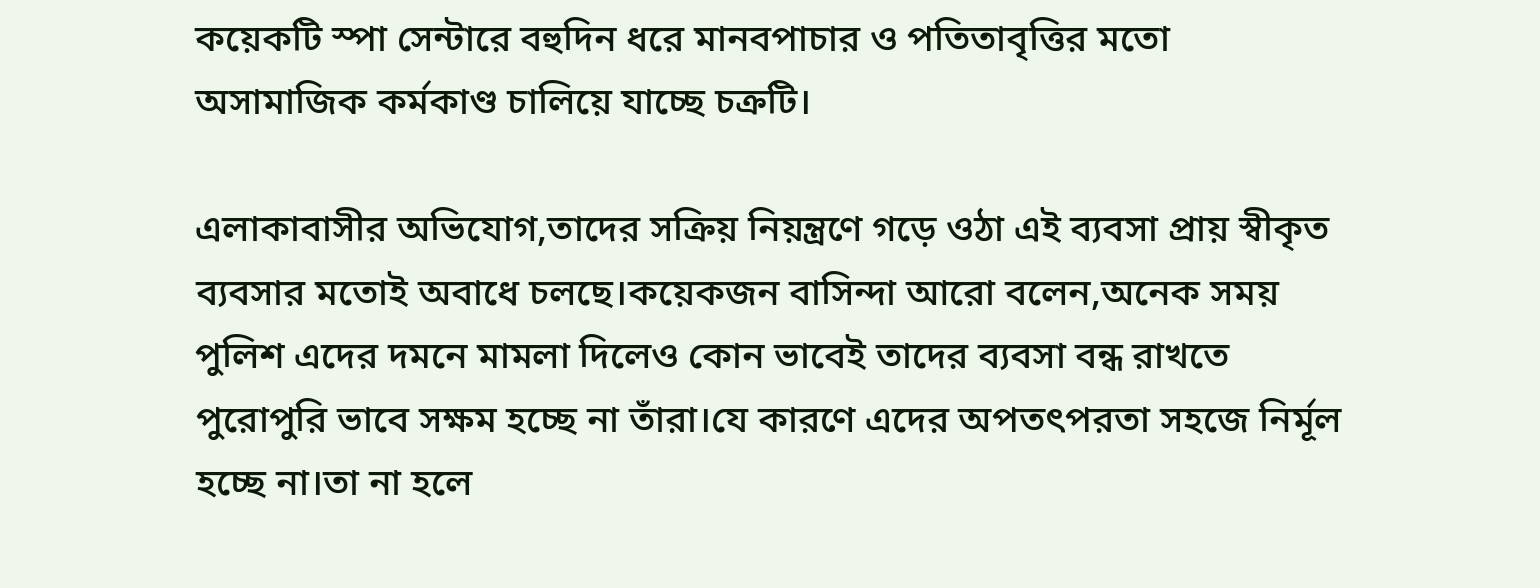কয়েকটি স্পা সেন্টারে বহুদিন ধরে মানবপাচার ও পতিতাবৃত্তির মতো অসামাজিক কর্মকাণ্ড চালিয়ে যাচ্ছে চক্রটি।

এলাকাবাসীর অভিযোগ,তাদের সক্রিয় নিয়ন্ত্রণে গড়ে ওঠা এই ব্যবসা প্রায় স্বীকৃত ব্যবসার মতোই অবাধে চলছে।কয়েকজন বাসিন্দা আরো বলেন,অনেক সময় পুলিশ এদের দমনে মামলা দিলেও কোন ভাবেই তাদের ব্যবসা বন্ধ রাখতে পুরোপুরি ভাবে সক্ষম হচ্ছে না তাঁরা।যে কারণে এদের অপতৎপরতা সহজে নির্মূল হচ্ছে না।তা না হলে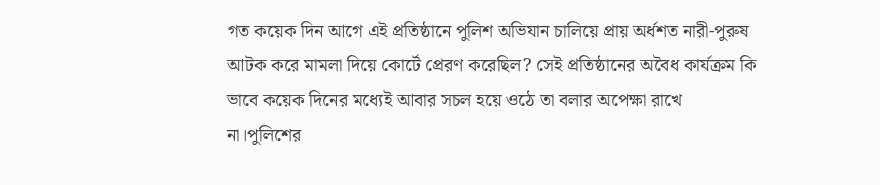গত কয়েক দিন আগে এই প্রতিষ্ঠানে পুলিশ অভিযান চালিয়ে প্রায় অর্ধশত নারী-পুরুষ আটক করে মামলা দিয়ে কোর্টে প্রেরণ করেছিল? সেই প্রতিষ্ঠানের অবৈধ কার্যক্রম কি ভাবে কয়েক দিনের মধ্যেই আবার সচল হয়ে ওঠে তা বলার অপেক্ষা রাখে না।পুলিশের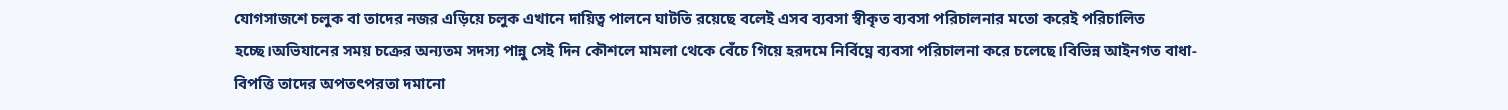যোগসাজশে চলুক বা তাদের নজর এড়িয়ে চলুক এখানে দায়িত্ব পালনে ঘাটতি রয়েছে বলেই এসব ব্যবসা স্বীকৃত ব্যবসা পরিচালনার মতো করেই পরিচালিত হচ্ছে।অভিযানের সময় চক্রের অন্যতম সদস্য পান্নু সেই দিন কৌশলে মামলা থেকে বেঁচে গিয়ে হরদমে নির্বিঘ্নে ব্যবসা পরিচালনা করে চলেছে।বিভিন্ন আইনগত বাধা-বিপত্তি তাদের অপতৎপরতা দমানো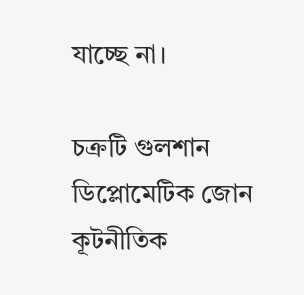যাচ্ছে না।

চক্রটি গুলশান ডিপ্লোমেটিক জোন কূটনীতিক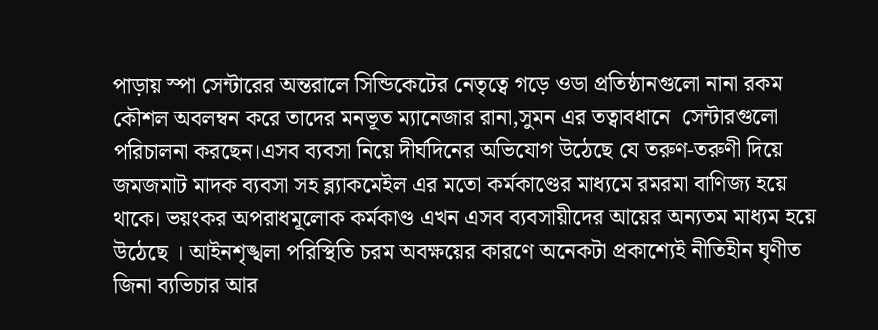পাড়ায় স্পা সেন্টারের অন্তরালে সিন্ডিকেটের নেতৃত্বে গড়ে ওডা প্রতিষ্ঠানগুলো নানা রকম কৌশল অবলম্বন করে তাদের মনভূত ম্যানেজার রানা,সুমন এর তত্বাবধানে  সেন্টারগুলো পরিচালনা করছেন।এসব ব্যবসা নিয়ে দীর্ঘদিনের অভিযোগ উঠেছে যে তরুণ-তরুণী দিয়ে জমজমাট মাদক ব্যবসা সহ ব্ল্যাকমেইল এর মতো কর্মকাণ্ডের মাধ্যমে রমরমা বাণিজ্য হয়ে থাকে। ভয়ংকর অপরাধমূলোক কর্মকাণ্ড এখন এসব ব্যবসায়ীদের আয়ের অন্যতম মাধ্যম হয়ে উঠেছে । আইনশৃঙ্খলা পরিস্থিতি চরম অবক্ষয়ের কারণে অনেকটা প্রকাশ্যেই নীতিহীন ঘৃণীত জিনা ব্যভিচার আর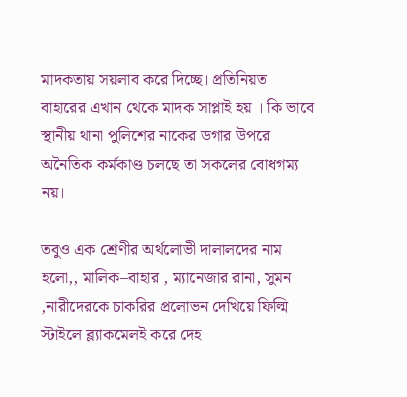মাদকতায় সয়লাব করে দিচ্ছে। প্রতিনিয়ত বাহারের এখান থেকে মাদক সাপ্লাই হয় । কি ভাবে স্থানীয় থানা পুলিশের নাকের ডগার উপরে অনৈতিক কর্মকাণ্ড চলছে তা সকলের বোধগম্য নয়।

তবুও এক শ্রেণীর অর্থলোভী দালালদের নাম হলো,, মালিক–বাহার , ম্যানেজার রানা, সুমন ,নারীদেরকে চাকরির প্রলোভন দেখিয়ে ফিল্মি স্টাইলে ব্ল্যাকমেলই করে দেহ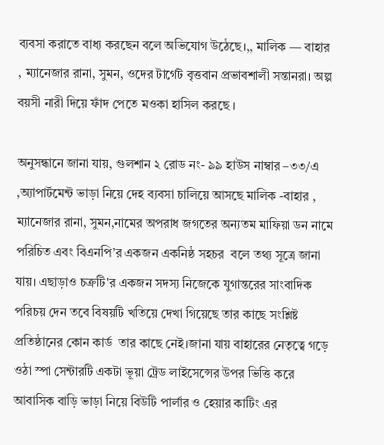ব্যবসা করাতে বাধ্য করছেন বলে অভিযোগ উঠেছে।,, মালিক — বাহার , ম্যানেজার রানা, সুমন, ওদের টার্গেট বৃত্তবান প্রভাবশালী সন্তানরা। অল্প বয়সী নারী দিয়ে ফাঁদ পেতে মওকা হাসিল করছে ।

অনুসন্ধানে জানা যায়, গুলশান ২ রোড নং- ৯৯ হাউস নাম্বার –৩৩/এ ,অ্যাপার্টমেন্ট ভাড়া নিয়ে দেহ ব্যবসা চালিয়ে আসছে মালিক -বাহার , ম্যানেজার রানা, সুমন,নামের অপরাধ জগতের অন্যতম মাফিয়া ডন নামে পরিচিত এবং বিএনপি’র একজন একনিষ্ঠ সহচর  বলে তথ্য সূত্রে জানা যায়। এছাড়াও চক্রটি'র একজন সদস্য নিজেকে যুগান্তরের সাংবাদিক পরিচয় দেন তবে বিষয়টি খতিয়ে দেখা গিয়েছে তার কাছে সংশ্লিষ্ট প্রতিষ্ঠানের কোন কার্ড  তার কাছে নেই।জানা যায় বাহারের নেতৃত্বে গড়ে ওঠা স্পা সেন্টারটি একটা ভূয়া ট্রেড লাইসেন্সের উপর ভিত্তি করে আবাসিক বাড়ি ভাড়া নিয়ে বিউটি পার্লার ও হেয়ার কাটিং এর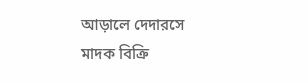আড়ালে দেদারসে মাদক বিক্রি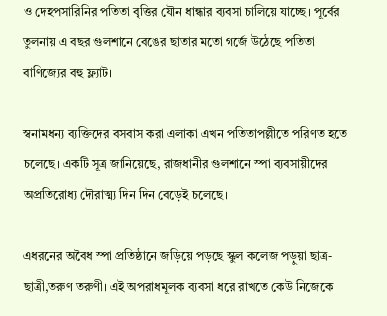ও দেহপসারিনির পতিতা বৃত্তির যৌন ধান্ধার ব্যবসা চালিয়ে যাচ্ছে। পূর্বের তুলনায় এ বছর গুলশানে বেঙের ছাতার মতো গর্জে উঠেছে পতিতা বাণিজ্যের বহু ফ্ল্যাট।

স্বনামধন্য ব্যক্তিদের বসবাস করা এলাকা এখন পতিতাপল্লীতে পরিণত হতে চলেছে। একটি সূত্র জানিয়েছে, রাজধানীর গুলশানে স্পা ব্যবসায়ীদের অপ্রতিরোধ্য দৌরাত্ম্য দিন দিন বেড়েই চলেছে।

এধরনের অবৈধ স্পা প্রতিষ্ঠানে জড়িয়ে পড়ছে স্কুল কলেজ পড়ুয়া ছাত্র-ছাত্রী,তরুণ তরুণী। এই অপরাধমূলক ব্যবসা ধরে রাখতে কেউ নিজেকে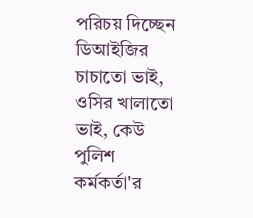পরিচয় দিচ্ছেন ডিআইজির চাচাতো ভাই, ওসির খালাতো ভাই, কেউ পুলিশ কর্মকর্তা'র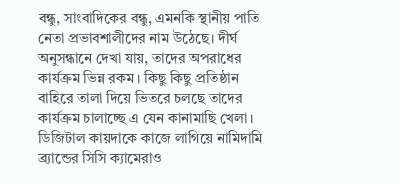বন্ধু, সাংবাদিকের বন্ধু, এমনকি স্থানীয় পাতি নেতা প্রভাবশালীদের নাম উঠেছে। দীর্ঘ অনুসন্ধানে দেখা যায়, তাদের অপরাধের কার্যক্রম ভিন্ন রকম। কিছু কিছু প্রতিষ্ঠান বাহিরে তালা দিয়ে ভিতরে চলছে তাদের কার্যক্রম চালাচ্ছে এ যেন কানামাছি খেলা। ডিজিটাল কায়দাকে কাজে লাগিয়ে নামিদামি ব্র্যান্ডের সিসি ক্যামেরাও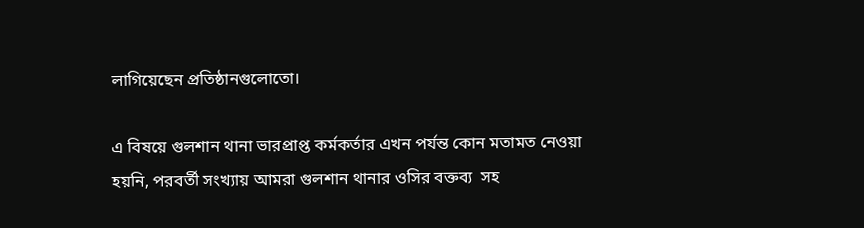লাগিয়েছেন প্রতিষ্ঠানগুলোতো।

এ বিষয়ে গুলশান থানা ভারপ্রাপ্ত কর্মকর্তার এখন পর্যন্ত কোন মতামত নেওয়া হয়নি, পরবর্তী সংখ্যায় আমরা গুলশান থানার ওসির বক্তব্য  সহ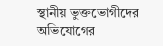স্থানীয় ভুক্তভোগীদের অভিযোগের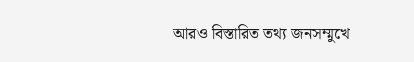আরও বিস্তারিত তথ্য জনসম্মুখে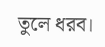তুলে ধরব।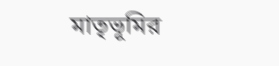মাতৃভূমির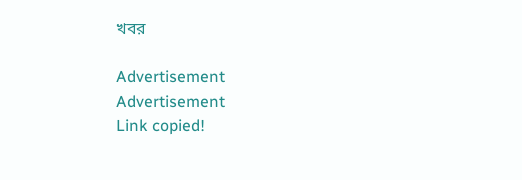খবর

Advertisement
Advertisement
Link copied!